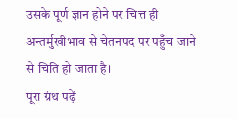उसके पूर्ण ज्ञान होने पर चित्त ही अन्तर्मुखीभाव से चेतनपद पर पहुँच जाने से चिति हो जाता है।
पूरा ग्रंथ पढ़ें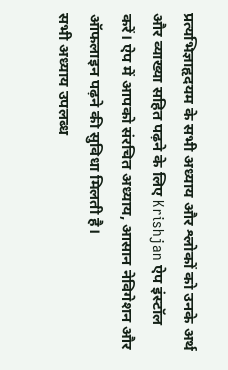प्रत्यभिज्ञाहृदयम के सभी अध्याय और श्लोकों को उनके अर्थ और व्याख्या सहित पढ़ने के लिए Krishjan ऐप इंस्टॉल करें। ऐप में आपको संरचित अध्याय, आसान नेविगेशन और ऑफलाइन पढ़ने की सुविधा मिलती है।
सभी अध्याय उपलब्ध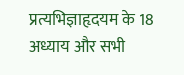प्रत्यभिज्ञाहृदयम के 18 अध्याय और सभी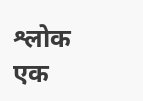श्लोक एक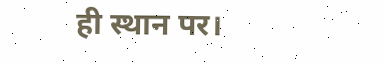ही स्थान पर।